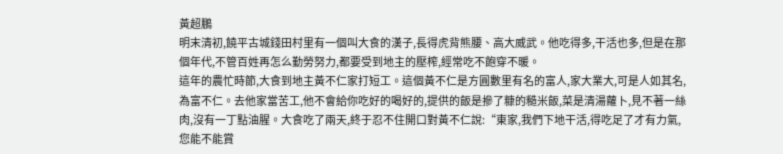黃超鵬
明末清初,饒平古城錢田村里有一個叫大食的漢子,長得虎背熊腰、高大威武。他吃得多,干活也多,但是在那個年代,不管百姓再怎么勤勞努力,都要受到地主的壓榨,經常吃不飽穿不暖。
這年的農忙時節,大食到地主黃不仁家打短工。這個黃不仁是方圓數里有名的富人,家大業大,可是人如其名,為富不仁。去他家當苦工,他不會給你吃好的喝好的,提供的飯是摻了糠的糙米飯,菜是清湯蘿卜,見不著一絲肉,沒有一丁點油腥。大食吃了兩天,終于忍不住開口對黃不仁說:“東家,我們下地干活,得吃足了才有力氣,您能不能賞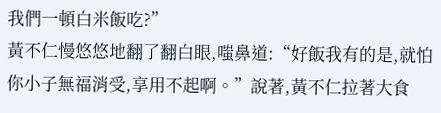我們一頓白米飯吃?”
黃不仁慢悠悠地翻了翻白眼,嗤鼻道:“好飯我有的是,就怕你小子無福消受,享用不起啊。”說著,黃不仁拉著大食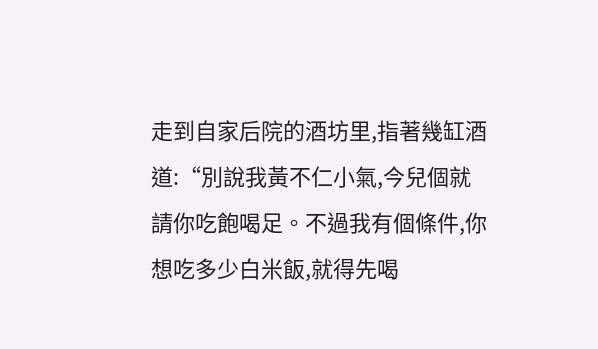走到自家后院的酒坊里,指著幾缸酒道:“別說我黃不仁小氣,今兒個就請你吃飽喝足。不過我有個條件,你想吃多少白米飯,就得先喝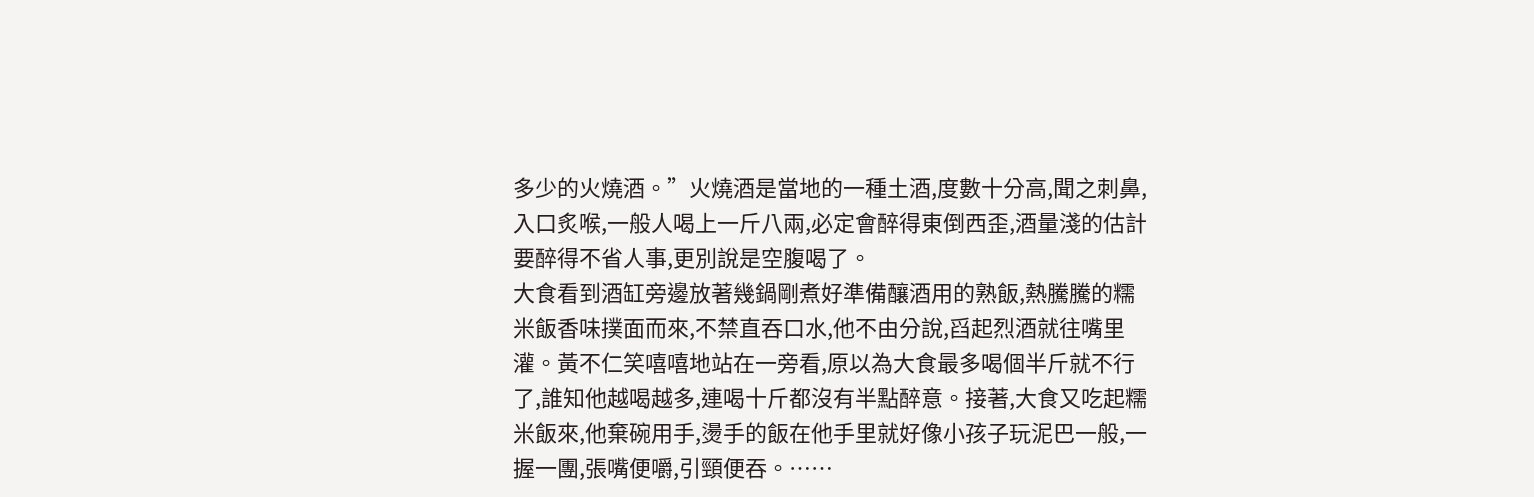多少的火燒酒。”火燒酒是當地的一種土酒,度數十分高,聞之刺鼻,入口炙喉,一般人喝上一斤八兩,必定會醉得東倒西歪,酒量淺的估計要醉得不省人事,更別說是空腹喝了。
大食看到酒缸旁邊放著幾鍋剛煮好準備釀酒用的熟飯,熱騰騰的糯米飯香味撲面而來,不禁直吞口水,他不由分說,舀起烈酒就往嘴里灌。黃不仁笑嘻嘻地站在一旁看,原以為大食最多喝個半斤就不行了,誰知他越喝越多,連喝十斤都沒有半點醉意。接著,大食又吃起糯米飯來,他棄碗用手,燙手的飯在他手里就好像小孩子玩泥巴一般,一握一團,張嘴便嚼,引頸便吞。……